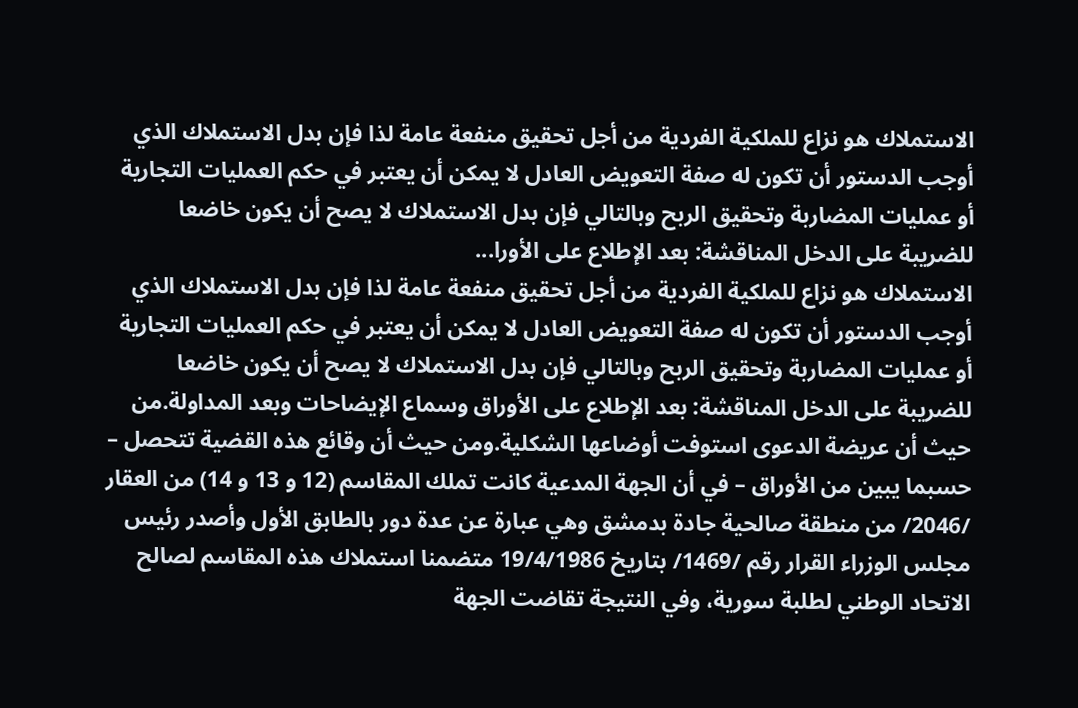الاستملاك هو نزاع للملكية الفردية من أجل تحقيق منفعة عامة لذا فإن بدل الاستملاك الذي أوجب الدستور أن تكون له صفة التعويض العادل لا يمكن أن يعتبر في حكم العمليات التجارية أو عمليات المضاربة وتحقيق الربح وبالتالي فإن بدل الاستملاك لا يصح أن يكون خاضعا للضريبة على الدخل المناقشة: بعد الإطلاع على الأورا...
الاستملاك هو نزاع للملكية الفردية من أجل تحقيق منفعة عامة لذا فإن بدل الاستملاك الذي أوجب الدستور أن تكون له صفة التعويض العادل لا يمكن أن يعتبر في حكم العمليات التجارية أو عمليات المضاربة وتحقيق الربح وبالتالي فإن بدل الاستملاك لا يصح أن يكون خاضعا للضريبة على الدخل المناقشة: بعد الإطلاع على الأوراق وسماع الإيضاحات وبعد المداولة.من حيث أن عريضة الدعوى استوفت أوضاعها الشكلية.ومن حيث أن وقائع هذه القضية تتحصل – حسبما يبين من الأوراق – في أن الجهة المدعية كانت تملك المقاسم (12 و 13 و 14) من العقار /2046/ من منطقة صالحية جادة بدمشق وهي عبارة عن عدة دور بالطابق الأول وأصدر رئيس مجلس الوزراء القرار رقم /1469/ بتاريخ 19/4/1986 متضمنا استملاك هذه المقاسم لصالح الاتحاد الوطني لطلبة سورية، وفي النتيجة تقاضت الجهة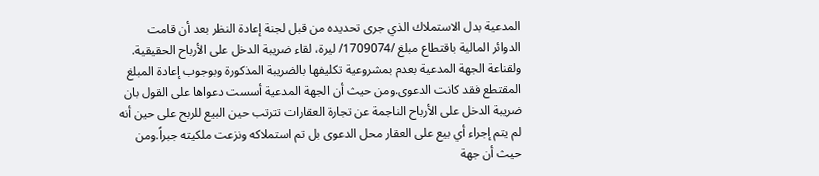المدعية بدل الاستملاك الذي جرى تحديده من قبل لجنة إعادة النظر بعد أن قامت الدوائر المالية باقتطاع مبلغ /1709074/ ليرة، لقاء ضريبة الدخل على الأرباح الحقيقية. ولقناعة الجهة المدعية بعدم بمشروعية تكليفها بالضريبة المذكورة وبوجوب إعادة المبلغ المقتطع فقد كانت الدعوى.ومن حيث أن الجهة المدعية أسست دعواها على القول بان ضريبة الدخل على الأرباح الناجمة عن تجارة العقارات تترتب حين البيع للربح على حين أنه لم يتم إجراء أي بيع على العقار محل الدعوى بل تم استملاكه ونزعت ملكيته جبراً.ومن حيث أن جهة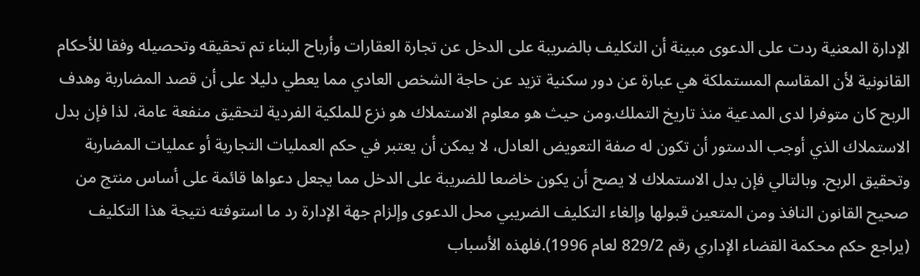الإدارة المعنية ردت على الدعوى مبينة أن التكليف بالضريبة على الدخل عن تجارة العقارات وأرباح البناء تم تحقيقه وتحصيله وفقا للأحكام القانونية لأن المقاسم المستملكة هي عبارة عن دور سكنية تزيد عن حاجة الشخص العادي مما يعطي دليلا على أن قصد المضاربة وهدف الربح كان متوفرا لدى المدعية منذ تاريخ التملك.ومن حيث هو معلوم الاستملاك هو نزع للملكية الفردية لتحقيق منفعة عامة، لذا فإن بدل الاستملاك الذي أوجب الدستور أن تكون له صفة التعويض العادل، لا يمكن أن يعتبر في حكم العمليات التجارية أو عمليات المضاربة وتحقيق الربح. وبالتالي فإن بدل الاستملاك لا يصح أن يكون خاضعا للضريبة على الدخل مما يجعل دعواها قائمة على أساس منتج من صحيح القانون النافذ ومن المتعين قبولها وإلغاء التكليف الضريبي محل الدعوى وإلزام جهة الإدارة رد ما استوفته نتيجة هذا التكليف (يراجع حكم محكمة القضاء الإداري رقم 829/2 لعام 1996).فلهذه الأسباب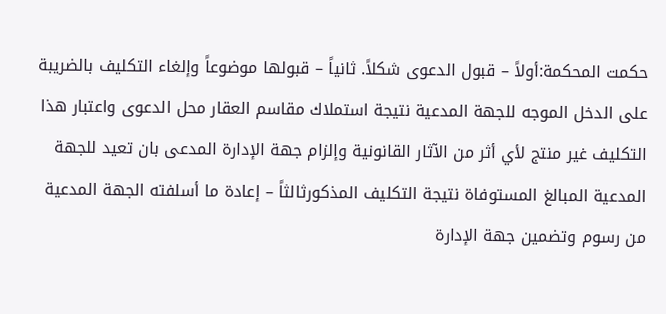حكمت المحكمة:أولاً – قبول الدعوى شكلاً. ثانياً – قبولها موضوعاً وإلغاء التكليف بالضريبة على الدخل الموجه للجهة المدعية نتيجة استملاك مقاسم العقار محل الدعوى واعتبار هذا التكليف غير منتج لأي أثر من الآثار القانونية وإلزام جهة الإدارة المدعى بان تعيد للجهة المدعية المبالغ المستوفاة نتيجة التكليف المذكورثالثاً – إعادة ما أسلفته الجهة المدعية من رسوم وتضمين جهة الإدارة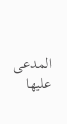المدعى عليها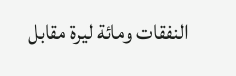النفقات ومائة ليرة مقابل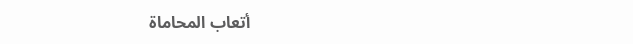أتعاب المحاماة